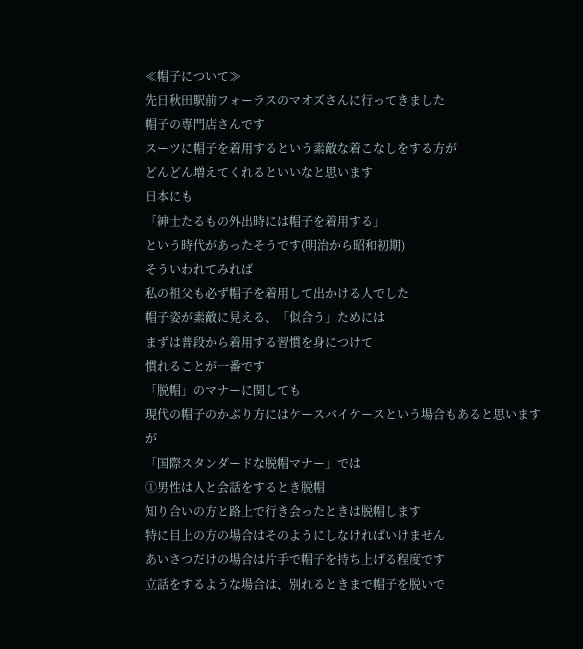≪帽子について≫
先日秋田駅前フォーラスのマオズさんに行ってきました
帽子の専門店さんです
スーツに帽子を着用するという素敵な着こなしをする方が
どんどん増えてくれるといいなと思います
日本にも
「紳士たるもの外出時には帽子を着用する」
という時代があったそうです(明治から昭和初期)
そういわれてみれば
私の祖父も必ず帽子を着用して出かける人でした
帽子姿が素敵に見える、「似合う」ためには
まずは普段から着用する習慣を身につけて
慣れることが一番です
「脱帽」のマナーに関しても
現代の帽子のかぶり方にはケースバイケースという場合もあると思いますが
「国際スタンダードな脱帽マナー」では
①男性は人と会話をするとき脱帽
知り合いの方と路上で行き会ったときは脱帽します
特に目上の方の場合はそのようにしなければいけません
あいさつだけの場合は片手で帽子を持ち上げる程度です
立話をするような場合は、別れるときまで帽子を脱いで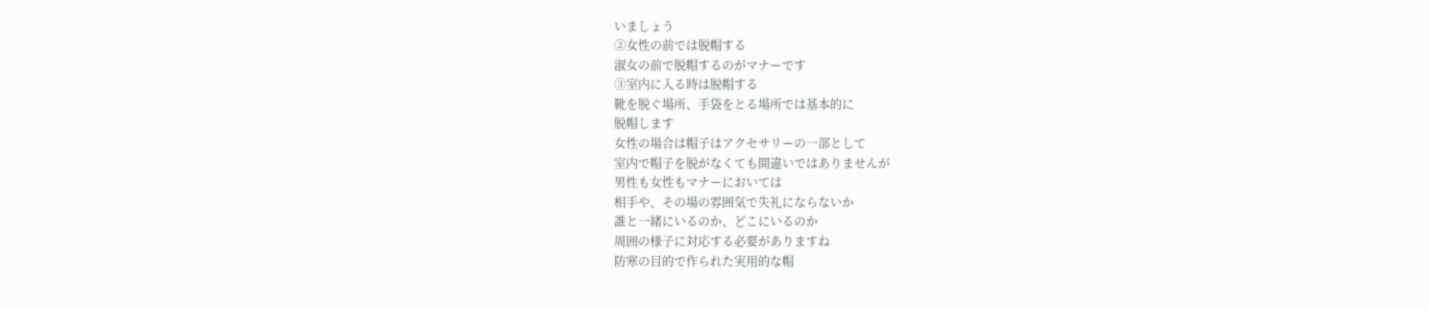いましょう
②女性の前では脱帽する
淑女の前で脱帽するのがマナーです
③室内に入る時は脱帽する
靴を脱ぐ場所、手袋をとる場所では基本的に
脱帽します
女性の場合は帽子はアクセサリーの一部として
室内で帽子を脱がなくても間違いではありませんが
男性も女性もマナーにおいては
相手や、その場の雰囲気で失礼にならないか
誰と一緒にいるのか、どこにいるのか
周囲の様子に対応する必要がありますね
防寒の目的で作られた実用的な帽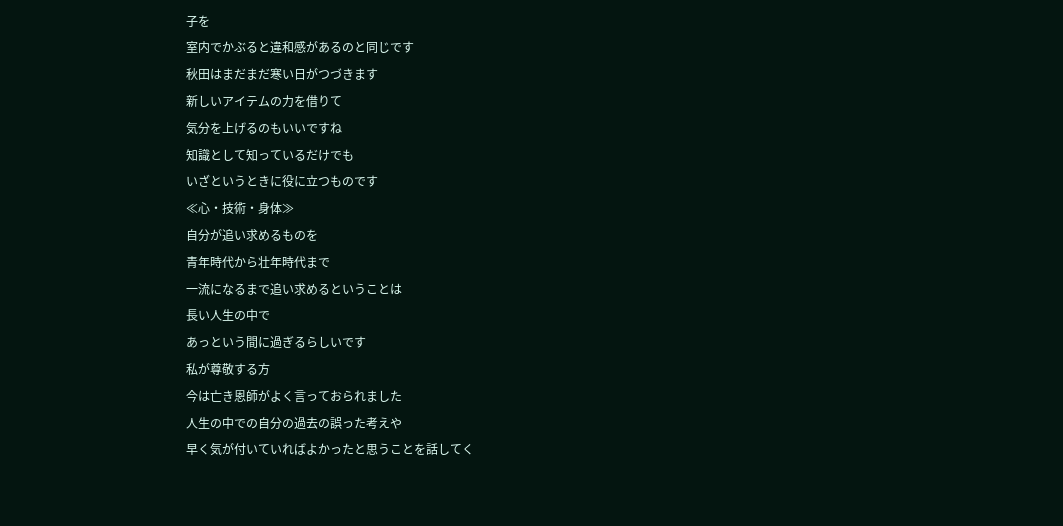子を
室内でかぶると違和感があるのと同じです
秋田はまだまだ寒い日がつづきます
新しいアイテムの力を借りて
気分を上げるのもいいですね
知識として知っているだけでも
いざというときに役に立つものです
≪心・技術・身体≫
自分が追い求めるものを
青年時代から壮年時代まで
一流になるまで追い求めるということは
長い人生の中で
あっという間に過ぎるらしいです
私が尊敬する方
今は亡き恩師がよく言っておられました
人生の中での自分の過去の誤った考えや
早く気が付いていればよかったと思うことを話してく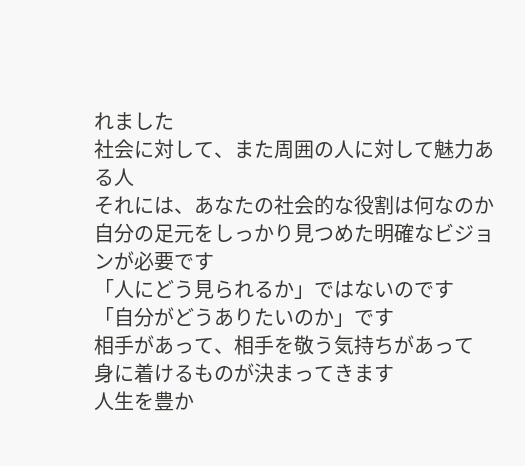れました
社会に対して、また周囲の人に対して魅力ある人
それには、あなたの社会的な役割は何なのか
自分の足元をしっかり見つめた明確なビジョンが必要です
「人にどう見られるか」ではないのです
「自分がどうありたいのか」です
相手があって、相手を敬う気持ちがあって
身に着けるものが決まってきます
人生を豊か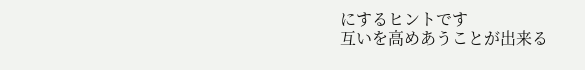にするヒントです
互いを高めあうことが出来る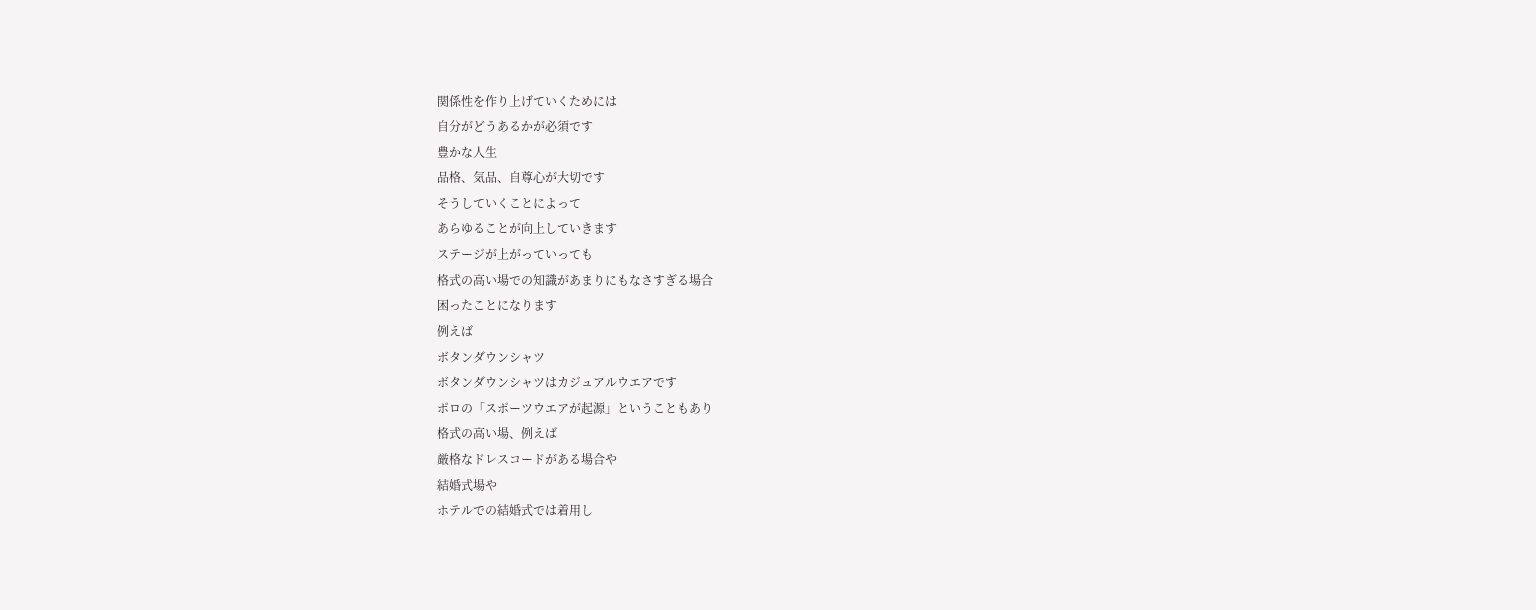関係性を作り上げていくためには
自分がどうあるかが必須です
豊かな人生
品格、気品、自尊心が大切です
そうしていくことによって
あらゆることが向上していきます
ステージが上がっていっても
格式の高い場での知識があまりにもなさすぎる場合
困ったことになります
例えば
ボタンダウンシャツ
ボタンダウンシャツはカジュアルウエアです
ポロの「スポーツウエアが起源」ということもあり
格式の高い場、例えば
厳格なドレスコードがある場合や
結婚式場や
ホテルでの結婚式では着用し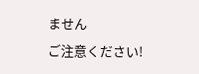ません
ご注意ください!